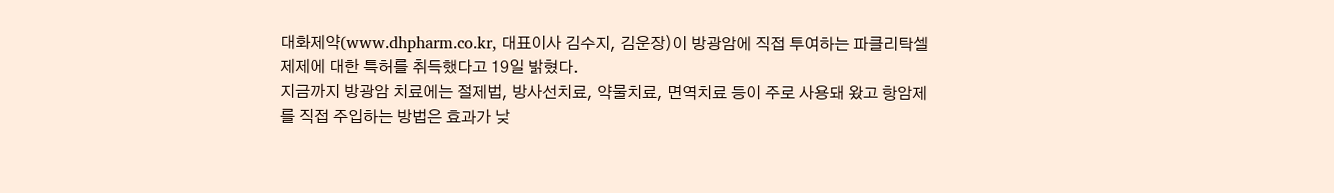대화제약(www.dhpharm.co.kr, 대표이사 김수지, 김운장)이 방광암에 직접 투여하는 파클리탁셀 제제에 대한 특허를 취득했다고 19일 밝혔다.
지금까지 방광암 치료에는 절제법, 방사선치료, 약물치료, 면역치료 등이 주로 사용돼 왔고 항암제를 직접 주입하는 방법은 효과가 낮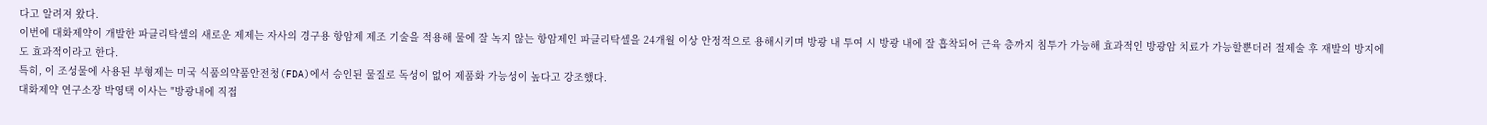다고 알려져 왔다.
이번에 대화제약이 개발한 파클리탁셀의 새로운 제제는 자사의 경구용 항암제 제조 기술을 적용해 물에 잘 녹지 않는 항암제인 파클리탁셀을 24개월 이상 안정적으로 용해시키며 방광 내 투여 시 방광 내에 잘 흡착되어 근육 층까지 침투가 가능해 효과적인 방광암 치료가 가능할뿐더러 절제술 후 재발의 방지에도 효과적이라고 한다.
특히, 이 조성물에 사용된 부형제는 미국 식품의약품안전청(FDA)에서 승인된 물질로 독성이 없어 제품화 가능성이 높다고 강조했다.
대화제약 연구소장 박영택 이사는 "방광내에 직접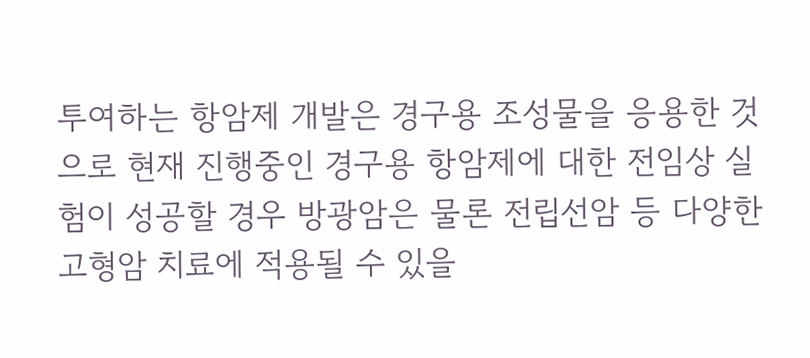투여하는 항암제 개발은 경구용 조성물을 응용한 것으로 현재 진행중인 경구용 항암제에 대한 전임상 실험이 성공할 경우 방광암은 물론 전립선암 등 다양한 고형암 치료에 적용될 수 있을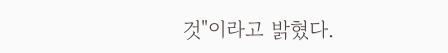것"이라고 밝혔다.